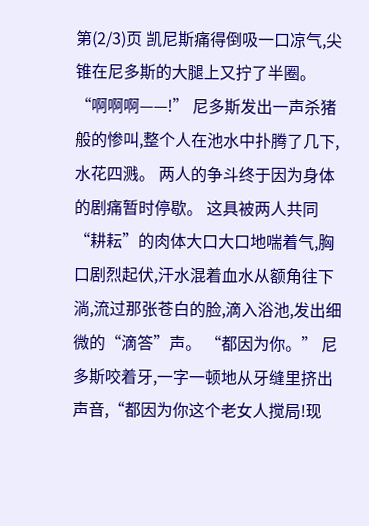第(2/3)页 凯尼斯痛得倒吸一口凉气,尖锥在尼多斯的大腿上又拧了半圈。 “啊啊啊——!” 尼多斯发出一声杀猪般的惨叫,整个人在池水中扑腾了几下,水花四溅。 两人的争斗终于因为身体的剧痛暂时停歇。 这具被两人共同“耕耘”的肉体大口大口地喘着气,胸口剧烈起伏,汗水混着血水从额角往下淌,流过那张苍白的脸,滴入浴池,发出细微的“滴答”声。 “都因为你。” 尼多斯咬着牙,一字一顿地从牙缝里挤出声音,“都因为你这个老女人搅局!现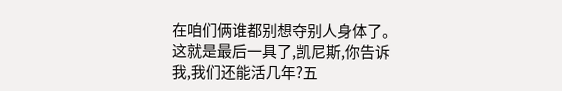在咱们俩谁都别想夺别人身体了。这就是最后一具了,凯尼斯,你告诉我,我们还能活几年?五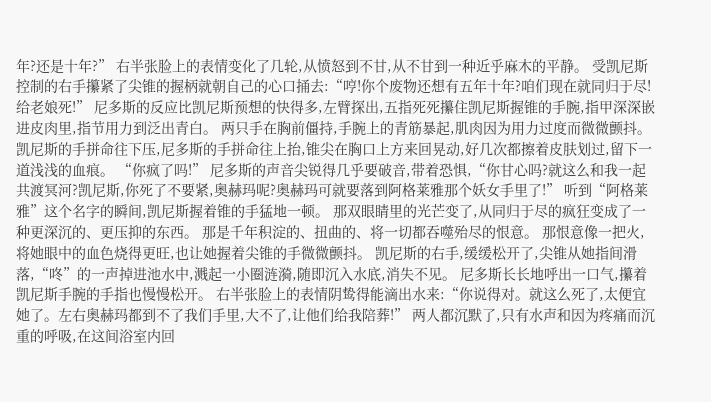年?还是十年?” 右半张脸上的表情变化了几轮,从愤怒到不甘,从不甘到一种近乎麻木的平静。 受凯尼斯控制的右手攥紧了尖锥的握柄就朝自己的心口捅去:“哼!你个废物还想有五年十年?咱们现在就同归于尽!给老娘死!” 尼多斯的反应比凯尼斯预想的快得多,左臂探出,五指死死攥住凯尼斯握锥的手腕,指甲深深嵌进皮肉里,指节用力到泛出青白。 两只手在胸前僵持,手腕上的青筋暴起,肌肉因为用力过度而微微颤抖。 凯尼斯的手拼命往下压,尼多斯的手拼命往上抬,锥尖在胸口上方来回晃动,好几次都擦着皮肤划过,留下一道浅浅的血痕。 “你疯了吗!” 尼多斯的声音尖锐得几乎要破音,带着恐惧,“你甘心吗?就这么和我一起共渡冥河?凯尼斯,你死了不要紧,奥赫玛呢?奥赫玛可就要落到阿格莱雅那个妖女手里了!” 听到“阿格莱雅”这个名字的瞬间,凯尼斯握着锥的手猛地一顿。 那双眼睛里的光芒变了,从同归于尽的疯狂变成了一种更深沉的、更压抑的东西。 那是千年积淀的、扭曲的、将一切都吞噬殆尽的恨意。 那恨意像一把火,将她眼中的血色烧得更旺,也让她握着尖锥的手微微颤抖。 凯尼斯的右手,缓缓松开了,尖锥从她指间滑落,“咚”的一声掉进池水中,溅起一小圈涟漪,随即沉入水底,消失不见。 尼多斯长长地呼出一口气,攥着凯尼斯手腕的手指也慢慢松开。 右半张脸上的表情阴鸷得能滴出水来:“你说得对。就这么死了,太便宜她了。左右奥赫玛都到不了我们手里,大不了,让他们给我陪葬!” 两人都沉默了,只有水声和因为疼痛而沉重的呼吸,在这间浴室内回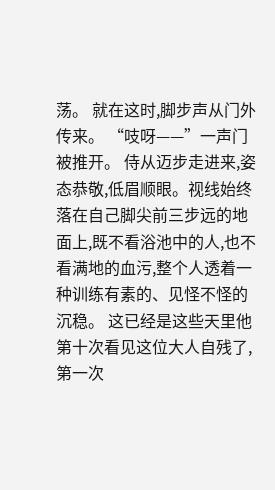荡。 就在这时,脚步声从门外传来。 “吱呀——”一声门被推开。 侍从迈步走进来,姿态恭敬,低眉顺眼。视线始终落在自己脚尖前三步远的地面上,既不看浴池中的人,也不看满地的血污,整个人透着一种训练有素的、见怪不怪的沉稳。 这已经是这些天里他第十次看见这位大人自残了,第一次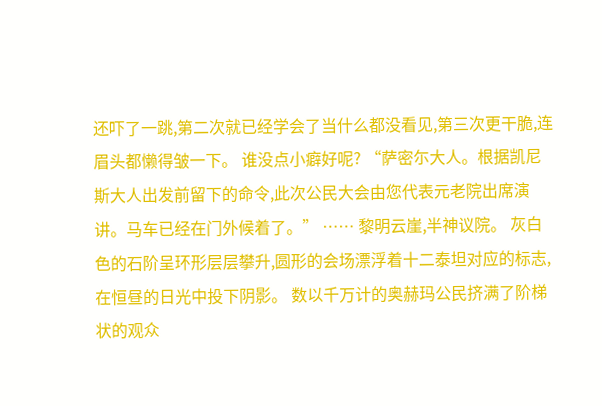还吓了一跳,第二次就已经学会了当什么都没看见,第三次更干脆,连眉头都懒得皱一下。 谁没点小癖好呢? “萨密尓大人。根据凯尼斯大人出发前留下的命令,此次公民大会由您代表元老院出席演讲。马车已经在门外候着了。” …… 黎明云崖,半神议院。 灰白色的石阶呈环形层层攀升,圆形的会场漂浮着十二泰坦对应的标志,在恒昼的日光中投下阴影。 数以千万计的奥赫玛公民挤满了阶梯状的观众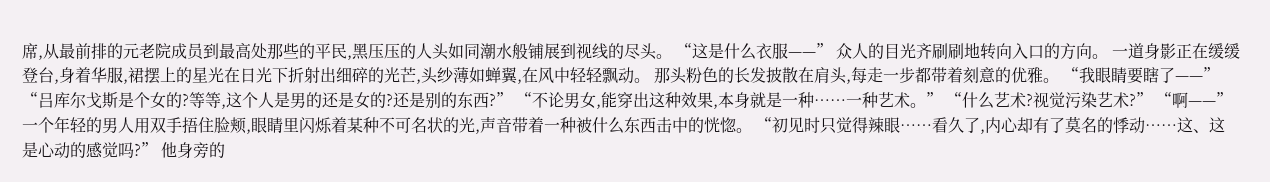席,从最前排的元老院成员到最高处那些的平民,黑压压的人头如同潮水般铺展到视线的尽头。 “这是什么衣服——” 众人的目光齐刷刷地转向入口的方向。 一道身影正在缓缓登台,身着华服,裙摆上的星光在日光下折射出细碎的光芒,头纱薄如蝉翼,在风中轻轻飘动。 那头粉色的长发披散在肩头,每走一步都带着刻意的优雅。 “我眼睛要瞎了——” “吕库尔戈斯是个女的?等等,这个人是男的还是女的?还是别的东西?” “不论男女,能穿出这种效果,本身就是一种……一种艺术。” “什么艺术?视觉污染艺术?” “啊——” 一个年轻的男人用双手捂住脸颊,眼睛里闪烁着某种不可名状的光,声音带着一种被什么东西击中的恍惚。 “初见时只觉得辣眼……看久了,内心却有了莫名的悸动……这、这是心动的感觉吗?” 他身旁的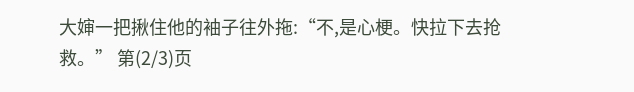大婶一把揪住他的袖子往外拖:“不,是心梗。快拉下去抢救。” 第(2/3)页